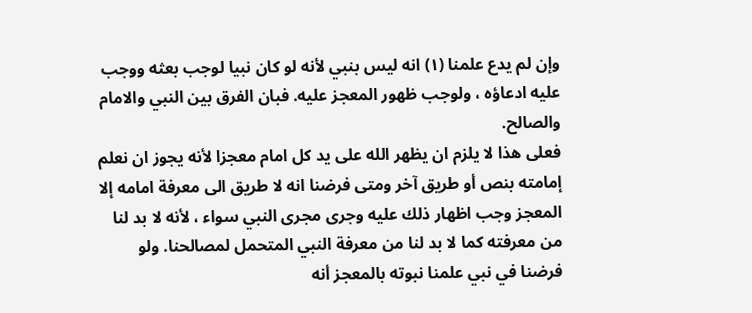وإن لم يدع علمنا (١) انه ليس بنبي لأنه لو كان نبيا لوجب بعثه ووجب عليه ادعاؤه ، ولوجب ظهور المعجز عليه. فبان الفرق بين النبي والامام والصالح.
فعلى هذا لا يلزم ان يظهر الله على يد كل امام معجزا لأنه يجوز ان نعلم إمامته بنص أو طريق آخر ومتى فرضنا انه لا طريق الى معرفة امامه إلا المعجز وجب اظهار ذلك عليه وجرى مجرى النبي سواء ، لأنه لا بد لنا من معرفته كما لا بد لنا من معرفة النبي المتحمل لمصالحنا. ولو فرضنا في نبي علمنا نبوته بالمعجز أنه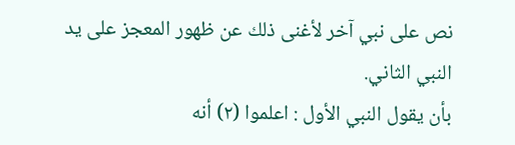نص على نبي آخر لأغنى ذلك عن ظهور المعجز على يد النبي الثاني.
بأن يقول النبي الأول : اعلموا (٢) أنه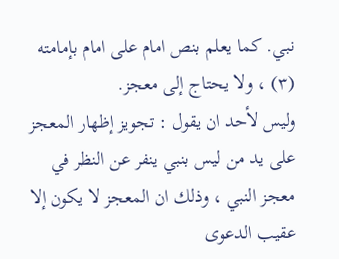نبي. كما يعلم بنص امام على امام بإمامته (٣) ، ولا يحتاج إلى معجز.
وليس لأحد ان يقول : تجويز إظهار المعجز على يد من ليس بنبي ينفر عن النظر في معجز النبي ، وذلك ان المعجز لا يكون إلا عقيب الدعوى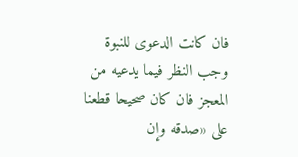فان كانت الدعوى للنبوة وجب النظر فيما يدعيه من المعجز فان كان صحيحا قطعنا على «صدقه وإن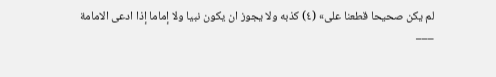لم يكن صحيحا قطعنا على» (٤) كذبه ولا يجوز ان يكون نبيا ولا إماما إذا ادعى الامامة
___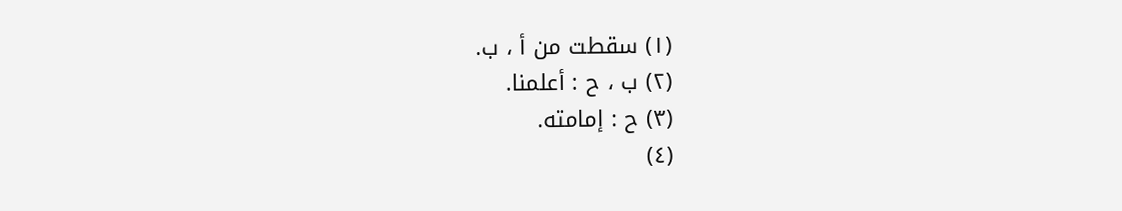(١) سقطت من أ ، ب.
(٢) ب ، ح : أعلمنا.
(٣) ح : إمامته.
(٤)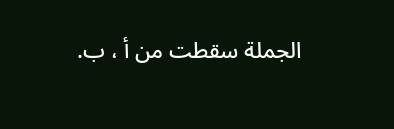الجملة سقطت من أ ، ب.